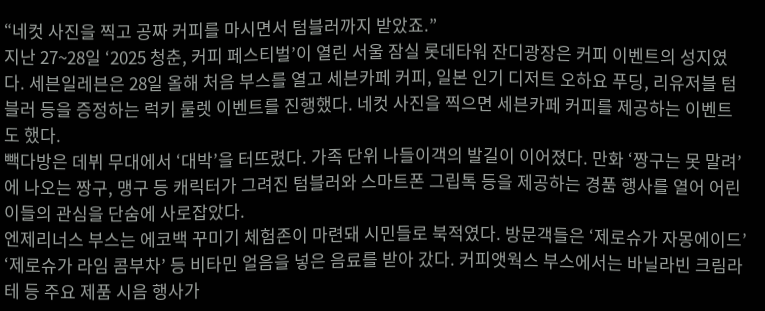“네컷 사진을 찍고 공짜 커피를 마시면서 텀블러까지 받았죠.”
지난 27~28일 ‘2025 청춘, 커피 페스티벌’이 열린 서울 잠실 롯데타워 잔디광장은 커피 이벤트의 성지였다. 세븐일레븐은 28일 올해 처음 부스를 열고 세븐카페 커피, 일본 인기 디저트 오하요 푸딩, 리유저블 텀블러 등을 증정하는 럭키 룰렛 이벤트를 진행했다. 네컷 사진을 찍으면 세븐카페 커피를 제공하는 이벤트도 했다.
빽다방은 데뷔 무대에서 ‘대박’을 터뜨렸다. 가족 단위 나들이객의 발길이 이어졌다. 만화 ‘짱구는 못 말려’에 나오는 짱구, 맹구 등 캐릭터가 그려진 텀블러와 스마트폰 그립톡 등을 제공하는 경품 행사를 열어 어린이들의 관심을 단숨에 사로잡았다.
엔제리너스 부스는 에코백 꾸미기 체험존이 마련돼 시민들로 북적였다. 방문객들은 ‘제로슈가 자몽에이드’ ‘제로슈가 라임 콤부차’ 등 비타민 얼음을 넣은 음료를 받아 갔다. 커피앳웍스 부스에서는 바닐라빈 크림라테 등 주요 제품 시음 행사가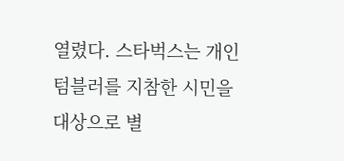열렸다. 스타벅스는 개인 텀블러를 지참한 시민을 대상으로 별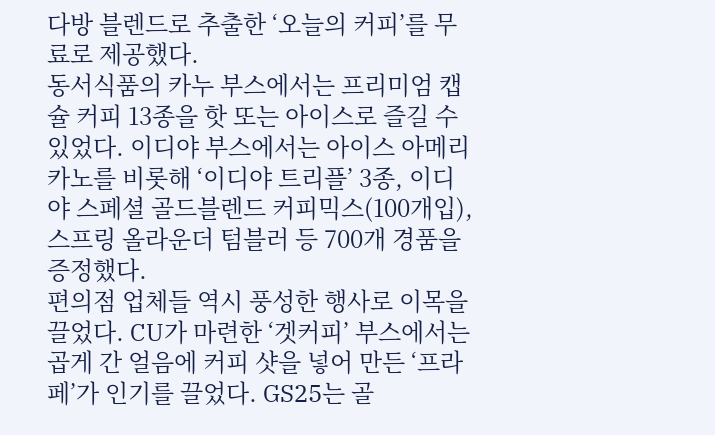다방 블렌드로 추출한 ‘오늘의 커피’를 무료로 제공했다.
동서식품의 카누 부스에서는 프리미엄 캡슐 커피 13종을 핫 또는 아이스로 즐길 수 있었다. 이디야 부스에서는 아이스 아메리카노를 비롯해 ‘이디야 트리플’ 3종, 이디야 스페셜 골드블렌드 커피믹스(100개입), 스프링 올라운더 텀블러 등 700개 경품을 증정했다.
편의점 업체들 역시 풍성한 행사로 이목을 끌었다. CU가 마련한 ‘겟커피’ 부스에서는 곱게 간 얼음에 커피 샷을 넣어 만든 ‘프라페’가 인기를 끌었다. GS25는 골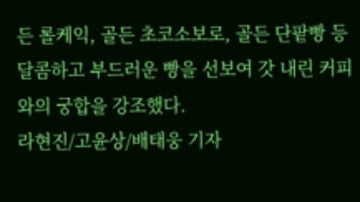든 롤케익, 골든 초코소보로, 골든 단팥빵 등 달콤하고 부드러운 빵을 선보여 갓 내린 커피와의 궁합을 강조했다.
라현진/고윤상/배태웅 기자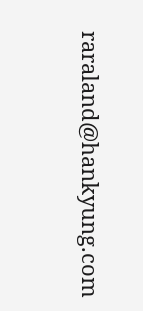raraland@hankyung.com